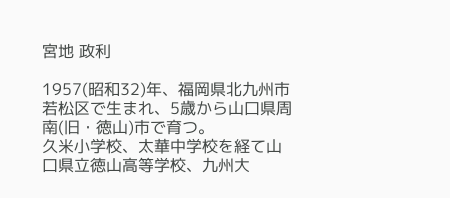宮地 政利

1957(昭和32)年、福岡県北九州市若松区で生まれ、5歳から山口県周南(旧・徳山)市で育つ。
久米小学校、太華中学校を経て山口県立徳山高等学校、九州大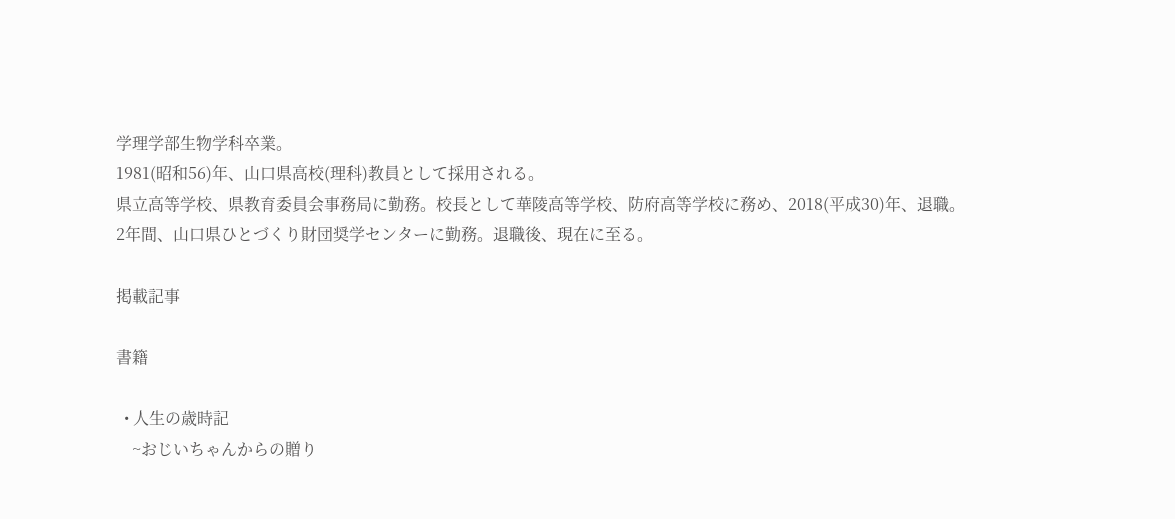学理学部生物学科卒業。
1981(昭和56)年、山口県高校(理科)教員として採用される。
県立高等学校、県教育委員会事務局に勤務。校長として華陵高等学校、防府高等学校に務め、2018(平成30)年、退職。
2年間、山口県ひとづくり財団奨学センターに勤務。退職後、現在に至る。

掲載記事

書籍

  • 人生の歳時記
    ~おじいちゃんからの贈り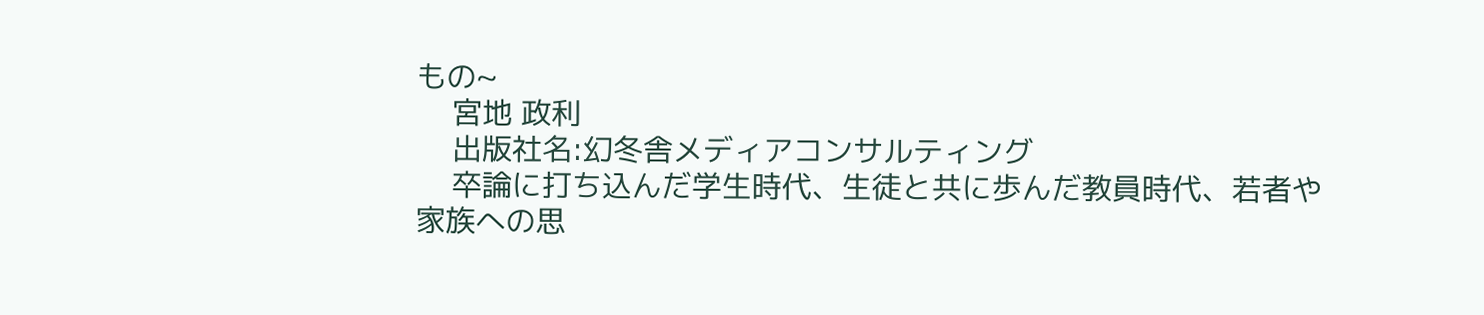もの~
    宮地 政利
    出版社名:幻冬舎メディアコンサルティング
    卒論に打ち込んだ学生時代、生徒と共に歩んだ教員時代、若者や家族への思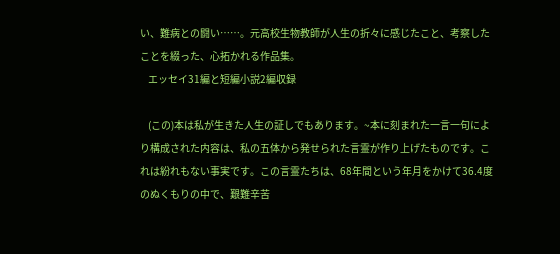い、難病との闘い……。元高校生物教師が人生の折々に感じたこと、考察したことを綴った、心拓かれる作品集。
    エッセイ31編と短編小説2編収録

    (この)本は私が生きた人生の証しでもあります。~本に刻まれた一言一句により構成された内容は、私の五体から発せられた言霊が作り上げたものです。これは紛れもない事実です。この言霊たちは、68年間という年月をかけて36.4度のぬくもりの中で、艱難辛苦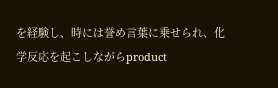を経験し、時には誉め言葉に乗せられ、化学反応を起こしながらproduct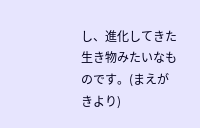し、進化してきた生き物みたいなものです。(まえがきより)